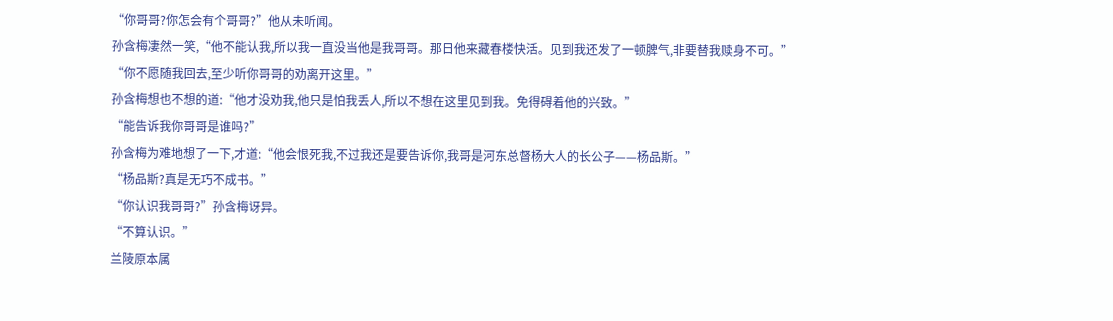“你哥哥?你怎会有个哥哥?”他从未听闻。
孙含梅凄然一笑,“他不能认我,所以我一直没当他是我哥哥。那日他来藏春楼快活。见到我还发了一顿脾气,非要替我赎身不可。”
“你不愿随我回去,至少听你哥哥的劝离开这里。”
孙含梅想也不想的道:“他才没劝我,他只是怕我丢人,所以不想在这里见到我。免得碍着他的兴致。”
“能告诉我你哥哥是谁吗?”
孙含梅为难地想了一下,才道:“他会恨死我,不过我还是要告诉你,我哥是河东总督杨大人的长公子——杨品斯。”
“杨品斯?真是无巧不成书。”
“你认识我哥哥?”孙含梅讶异。
“不算认识。”
兰陵原本属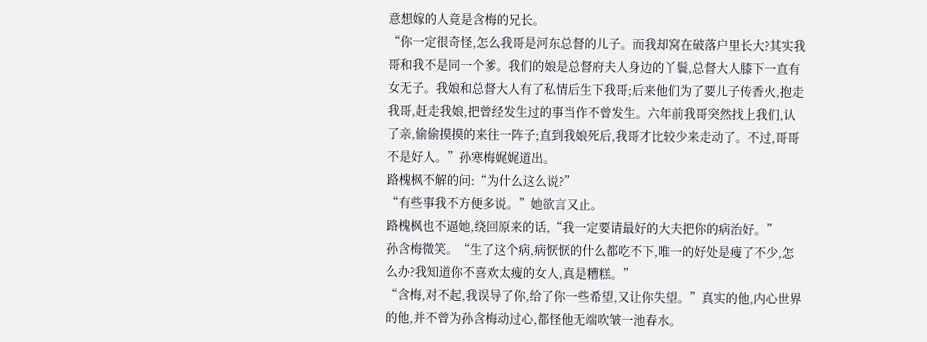意想嫁的人竟是含梅的兄长。
“你一定很奇怪,怎么我哥是河东总督的儿子。而我却窝在破落户里长大?其实我哥和我不是同一个爹。我们的娘是总督府夫人身边的丫鬟,总督大人膝下一直有女无子。我娘和总督大人有了私情后生下我哥;后来他们为了要儿子传香火,抱走我哥,赶走我娘,把曾经发生过的事当作不曾发生。六年前我哥突然找上我们,认了亲,偷偷摸摸的来往一阵子;直到我娘死后,我哥才比较少来走动了。不过,哥哥不是好人。”孙寒梅娓娓道出。
路槐枫不解的问:“为什么这么说?”
“有些事我不方便多说。”她欲言又止。
路槐枫也不逼她,绕回原来的话,“我一定要请最好的大夫把你的病治好。”
孙含梅微笑。“生了这个病,病恹恹的什么都吃不下,唯一的好处是瘦了不少,怎么办?我知道你不喜欢太瘦的女人,真是糟糕。”
“含梅,对不起,我误导了你,给了你一些希望,又让你失望。”真实的他,内心世界的他,并不曾为孙含梅动过心,都怪他无端吹皱一池春水。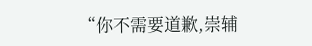“你不需要道歉,崇辅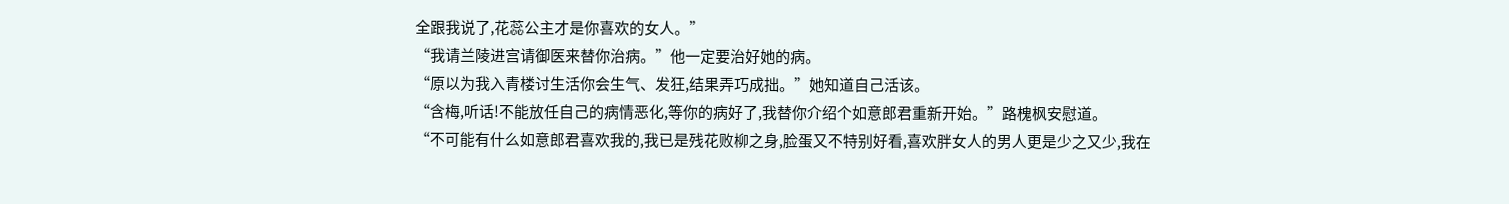全跟我说了,花蕊公主才是你喜欢的女人。”
“我请兰陵进宫请御医来替你治病。”他一定要治好她的病。
“原以为我入青楼讨生活你会生气、发狂,结果弄巧成拙。”她知道自己活该。
“含梅,听话!不能放任自己的病情恶化,等你的病好了,我替你介绍个如意郎君重新开始。”路槐枫安慰道。
“不可能有什么如意郎君喜欢我的,我已是残花败柳之身,脸蛋又不特别好看,喜欢胖女人的男人更是少之又少,我在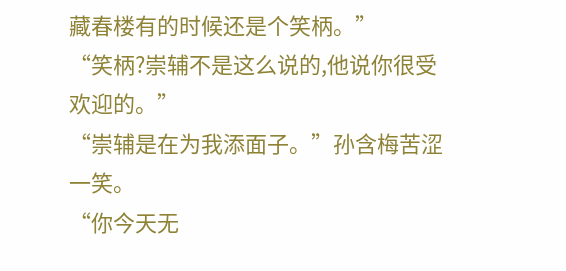藏春楼有的时候还是个笑柄。”
“笑柄?崇辅不是这么说的,他说你很受欢迎的。”
“崇辅是在为我添面子。”孙含梅苦涩一笑。
“你今天无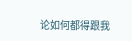论如何都得跟我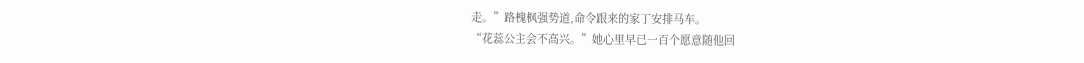走。”路槐枫强势道,命令跟来的家丁安排马车。
“花蕊公主会不高兴。”她心里早已一百个愿意随他回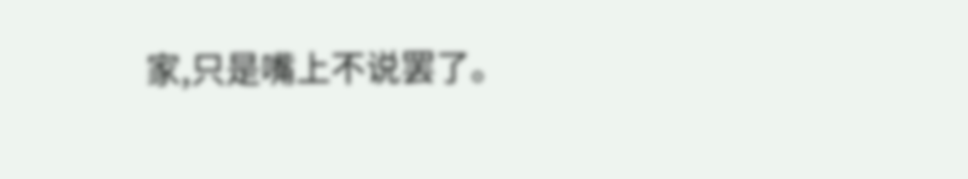家,只是嘴上不说罢了。